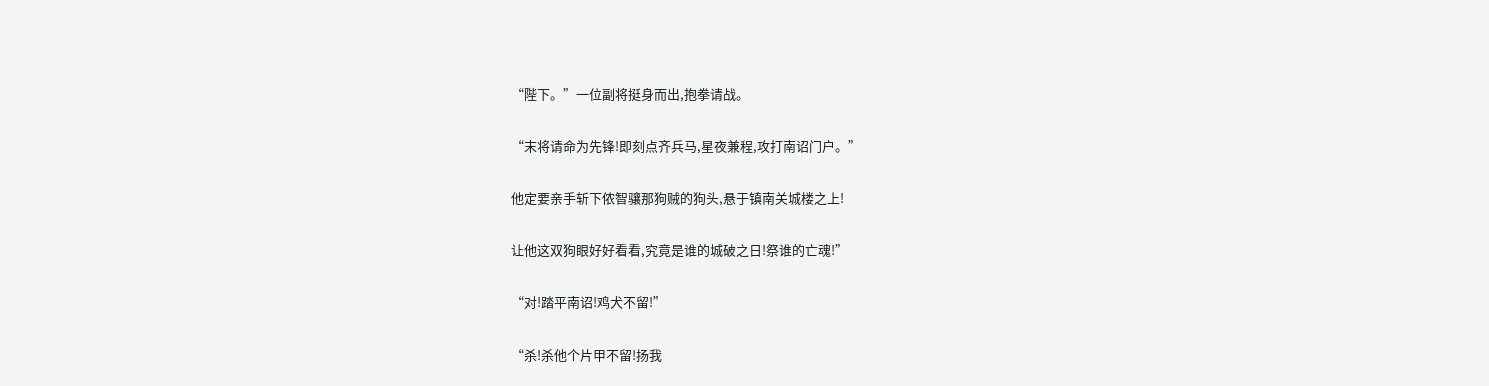“陛下。”一位副将挺身而出,抱拳请战。

“末将请命为先锋!即刻点齐兵马,星夜兼程,攻打南诏门户。”

他定要亲手斩下侬智骧那狗贼的狗头,悬于镇南关城楼之上!

让他这双狗眼好好看看,究竟是谁的城破之日!祭谁的亡魂!”

“对!踏平南诏!鸡犬不留!”

“杀!杀他个片甲不留!扬我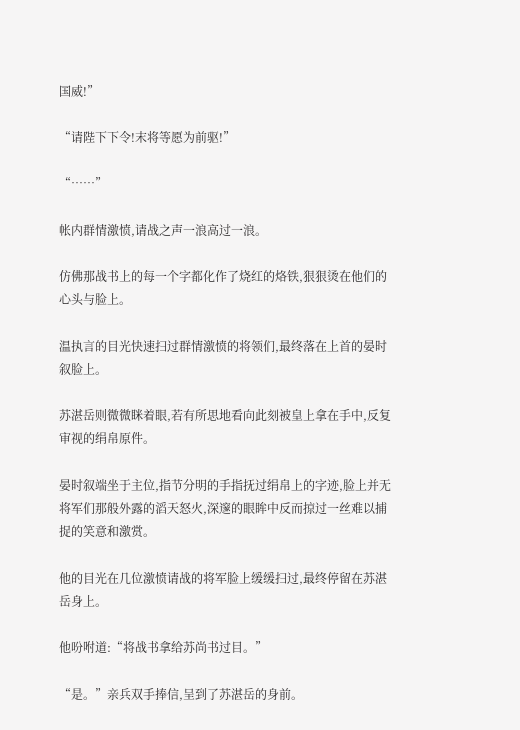国威!”

“请陛下下令!末将等愿为前驱!”

“……”

帐内群情激愤,请战之声一浪高过一浪。

仿佛那战书上的每一个字都化作了烧红的烙铁,狠狠烫在他们的心头与脸上。

温执言的目光快速扫过群情激愤的将领们,最终落在上首的晏时叙脸上。

苏湛岳则微微眯着眼,若有所思地看向此刻被皇上拿在手中,反复审视的绢帛原件。

晏时叙端坐于主位,指节分明的手指抚过绢帛上的字迹,脸上并无将军们那般外露的滔天怒火,深邃的眼眸中反而掠过一丝难以捕捉的笑意和激赏。

他的目光在几位激愤请战的将军脸上缓缓扫过,最终停留在苏湛岳身上。

他吩咐道:“将战书拿给苏尚书过目。”

“是。”亲兵双手捧信,呈到了苏湛岳的身前。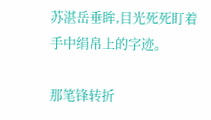苏湛岳垂眸,目光死死盯着手中绢帛上的字迹。

那笔锋转折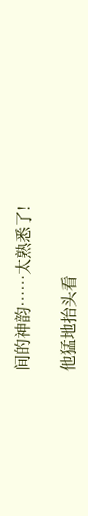间的神韵……太熟悉了!

他猛地抬头看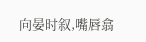向晏时叙,嘴唇翕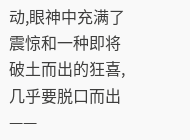动,眼神中充满了震惊和一种即将破土而出的狂喜,几乎要脱口而出——